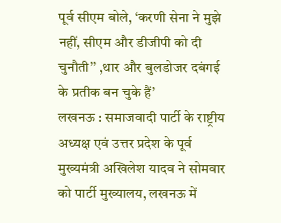पूर्व सीएम बोले, ‘करणी सेना ने मुझे नहीं, सीएम और डीजीपी को दी चुनौती’’ ,थार और बुलडोजर दबंगई के प्रतीक बन चुके हैं’
लखनऊ : समाजवादी पार्टी के राष्ट्रीय अध्यक्ष एवं उत्तर प्रदेश के पूर्व मुख्यमंत्री अखिलेश यादव ने सोमवार को पार्टी मुख्यालय, लखनऊ में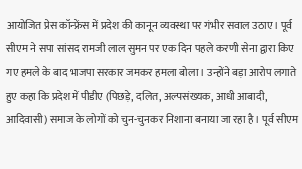आयोजित प्रेस कॉन्फ्रेंस में प्रदेश की कानून व्यवस्था पर गंभीर सवाल उठाए। पूर्व सीएम ने सपा सांसद रामजी लाल सुमन पर एक दिन पहले करणी सेना द्वारा किए गए हमले के बाद भाजपा सरकार जमकर हमला बोला। उन्होंने बड़ा आरोप लगाते हुए कहा कि प्रदेश में पीडीए (पिछड़े, दलित, अल्पसंख्यक, आधी आबादी, आदिवासी) समाज के लोगों को चुन-चुनकर निशाना बनाया जा रहा है। पूर्व सीएम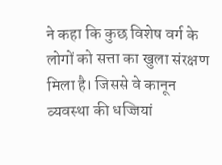ने कहा कि कुछ विशेष वर्ग के लोगों को सत्ता का खुला संरक्षण मिला है। जिससे वे कानून व्यवस्था की धज्जियां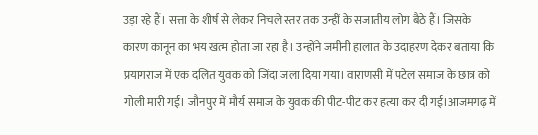उड़ा रहे हैं। सत्ता के शीर्ष से लेकर निचले स्तर तक उन्हीं के सजातीय लोग बैठे हैं। जिसके कारण कानून का भय खत्म होता जा रहा है। उन्होंने जमीनी हालात के उदाहरण देकर बताया कि प्रयागराज में एक दलित युवक को जिंदा जला दिया गया। वाराणसी में पटेल समाज के छात्र को गोली मारी गई। जौनपुर में मौर्य समाज के युवक की पीट-पीट कर हत्या कर दी गई।आजमगढ़ में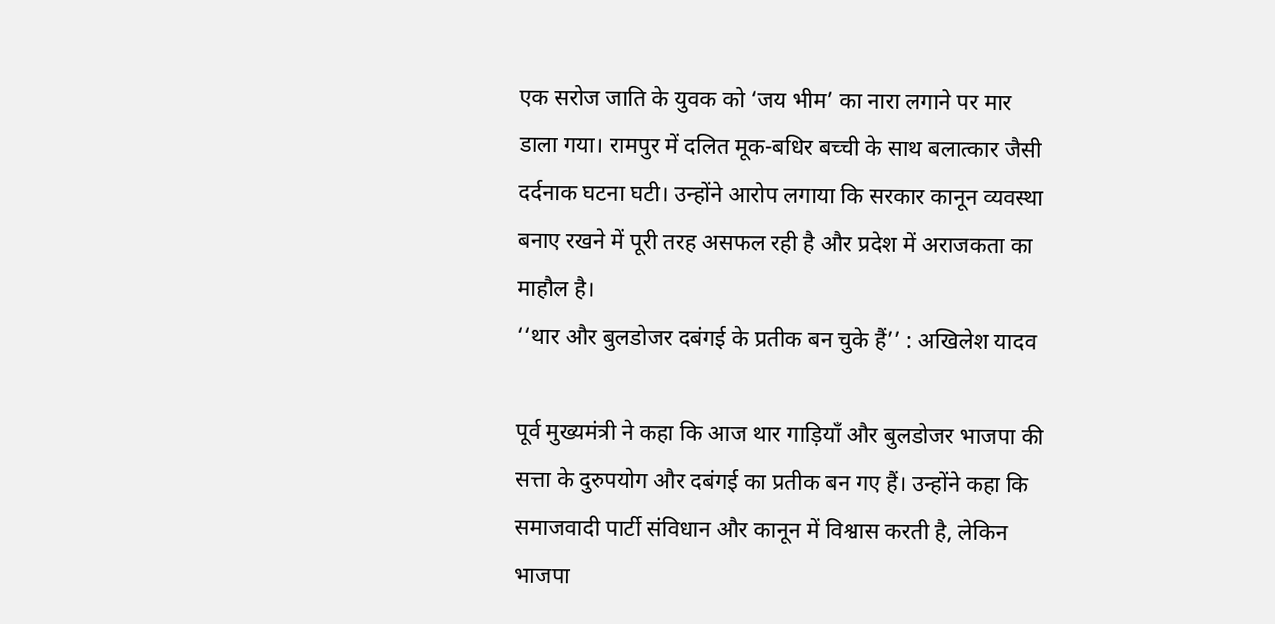एक सरोज जाति के युवक को ‘जय भीम’ का नारा लगाने पर मार डाला गया। रामपुर में दलित मूक-बधिर बच्ची के साथ बलात्कार जैसी दर्दनाक घटना घटी। उन्होंने आरोप लगाया कि सरकार कानून व्यवस्था बनाए रखने में पूरी तरह असफल रही है और प्रदेश में अराजकता का माहौल है।
‘‘थार और बुलडोजर दबंगई के प्रतीक बन चुके हैं’’ : अखिलेश यादव

पूर्व मुख्यमंत्री ने कहा कि आज थार गाड़ियाँ और बुलडोजर भाजपा की सत्ता के दुरुपयोग और दबंगई का प्रतीक बन गए हैं। उन्होंने कहा कि समाजवादी पार्टी संविधान और कानून में विश्वास करती है, लेकिन भाजपा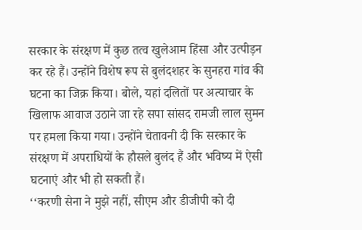सरकार के संरक्षण में कुछ तत्व खुलेआम हिंसा और उत्पीड़न कर रहे हैं। उन्होंने विशेष रूप से बुलंदशहर के सुनहरा गांव की घटना का जिक्र किया। बोले, यहां दलितों पर अत्याचार के खिलाफ आवाज उठाने जा रहे सपा सांसद रामजी लाल सुमन पर हमला किया गया। उन्होंने चेतावनी दी कि सरकार के संरक्षण में अपराधियों के हौसले बुलंद हैं और भविष्य में ऐसी घटनाएं और भी हो सकती हैं।
‘‘करणी सेना ने मुझे नहीं, सीएम और डीजीपी को दी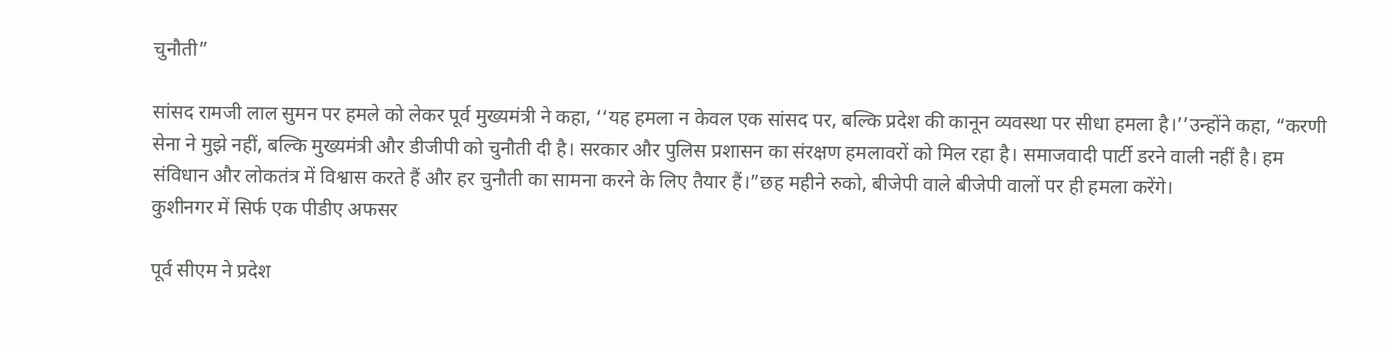चुनौती”

सांसद रामजी लाल सुमन पर हमले को लेकर पूर्व मुख्यमंत्री ने कहा, ‘‘यह हमला न केवल एक सांसद पर, बल्कि प्रदेश की कानून व्यवस्था पर सीधा हमला है।’’उन्होंने कहा, “करणी सेना ने मुझे नहीं, बल्कि मुख्यमंत्री और डीजीपी को चुनौती दी है। सरकार और पुलिस प्रशासन का संरक्षण हमलावरों को मिल रहा है। समाजवादी पार्टी डरने वाली नहीं है। हम संविधान और लोकतंत्र में विश्वास करते हैं और हर चुनौती का सामना करने के लिए तैयार हैं।”छह महीने रुको, बीजेपी वाले बीजेपी वालों पर ही हमला करेंगे।
कुशीनगर में सिर्फ एक पीडीए अफसर

पूर्व सीएम ने प्रदेश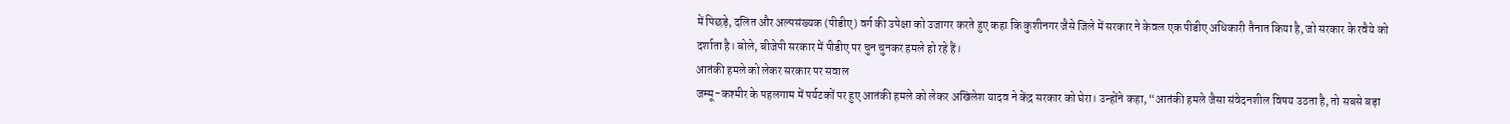में पिछड़े, दलित और अल्पसंख्यक (पीडीए) वर्ग की उपेक्षा को उजागर करते हुए कहा कि कुशीनगर जैसे जिले में सरकार ने केवल एक पीडीए अधिकारी तैनात किया है, जो सरकार के रवैये को दर्शाता है। बोले, बीजेपी सरकार में पीडीए पर चुन चुनकर हमले हो रहे हैं।
आतंकी हमले को लेकर सरकार पर सवाल
जम्मू-कश्मीर के पहलगाम में पर्यटकों पर हुए आतंकी हमले को लेकर अखिलेश यादव ने केंद्र सरकार को घेरा। उन्होंने कहा, “आतंकी हमले जैसा संवेदनशील विषय उठता है, तो सबसे बड़ा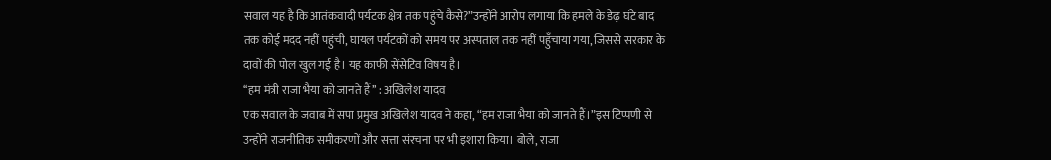सवाल यह है कि आतंकवादी पर्यटक क्षेत्र तक पहुंचे कैसे?”उन्होंने आरोप लगाया कि हमले के डेढ़ घंटे बाद तक कोई मदद नहीं पहुंची, घायल पर्यटकों को समय पर अस्पताल तक नहीं पहुँचाया गया, जिससे सरकार के दावों की पोल खुल गई है। यह काफी सेंसेटिव विषय है।
‘‘हम मंत्री राजा भैया को जानते हैं’’ : अखिलेश यादव
एक सवाल के जवाब में सपा प्रमुख अखिलेश यादव ने कहा, “हम राजा भैया को जानते हैं।”इस टिप्पणी से उन्होंने राजनीतिक समीकरणों और सत्ता संरचना पर भी इशारा किया। बोले, राजा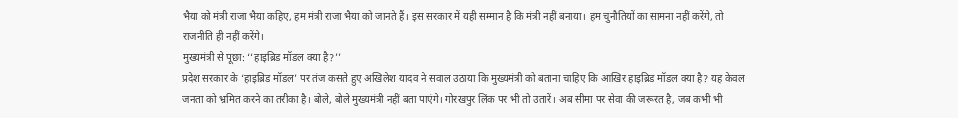भैया को मंत्री राजा भैया कहिए, हम मंत्री राजा भैया को जानते हैं। इस सरकार में यही सम्मान है कि मंत्री नहीं बनाया। हम चुनौतियों का सामना नहीं करेंगे, तो राजनीति ही नहीं करेंगे।
मुख्यमंत्री से पूछा: ‘‘हाइब्रिड मॉडल क्या है?’’
प्रदेश सरकार के ‘हाइब्रिड मॉडल’ पर तंज कसते हुए अखिलेश यादव ने सवाल उठाया कि मुख्यमंत्री को बताना चाहिए कि आखिर हाइब्रिड मॉडल क्या है? यह केवल जनता को भ्रमित करने का तरीका है। बोले, बोले मुख्यमंत्री नहीं बता पाएंगे। गोरखपुर लिंक पर भी तो उतारें। अब सीमा पर सेवा की जरूरत है, जब कभी भी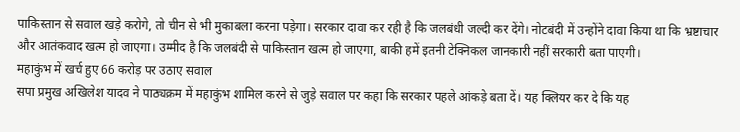पाकिस्तान से सवाल खड़े करोगे, तो चीन से भी मुकाबला करना पड़ेगा। सरकार दावा कर रही है कि जलबंधी जल्दी कर देंगे। नोटबंदी में उन्होंने दावा किया था कि भ्रष्टाचार और आतंकवाद खत्म हो जाएगा। उम्मीद है कि जलबंदी से पाकिस्तान खत्म हो जाएगा, बाकी हमें इतनी टेक्निकल जानकारी नहीं सरकारी बता पाएगी।
महाकुंभ में खर्च हुए 66 करोड़ पर उठाए सवाल
सपा प्रमुख अखिलेश यादव ने पाठ्यक्रम में महाकुंभ शामिल करने से जुड़े सवाल पर कहा कि सरकार पहले आंकड़े बता दें। यह क्लियर कर दे कि यह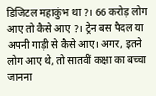डिजिटल महाकुंभ था ?। 66 करोड़ लोग आए तो कैसे आए ?। ट्रेन बस पैदल या अपनी गाड़ी से कैसे आए। अगर, इतने लोग आए थे, तो सातवीं कक्षा का बच्चा जानना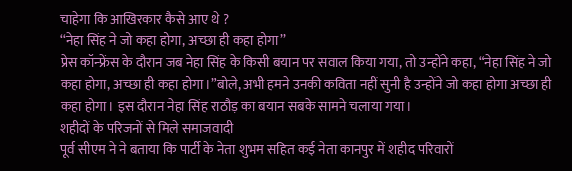चाहेगा कि आखिरकार कैसे आए थे ?
‘‘नेहा सिंह ने जो कहा होगा, अच्छा ही कहा होगा’’
प्रेस कॉन्फ्रेंस के दौरान जब नेहा सिंह के किसी बयान पर सवाल किया गया, तो उन्होंने कहा, “नेहा सिंह ने जो कहा होगा, अच्छा ही कहा होगा।”बोले, अभी हमने उनकी कविता नहीं सुनी है उन्होंने जो कहा होगा अच्छा ही कहा होगा। इस दौरान नेहा सिंह राठौड़ का बयान सबके सामने चलाया गया।
शहीदों के परिजनों से मिले समाजवादी
पूर्व सीएम ने ने बताया कि पार्टी के नेता शुभम सहित कई नेता कानपुर में शहीद परिवारों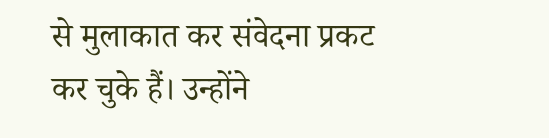से मुलाकात कर संवेदना प्रकट कर चुके हैं। उन्होंने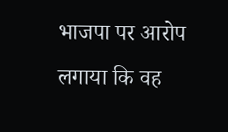भाजपा पर आरोप लगाया कि वह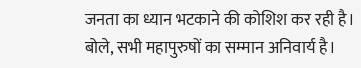जनता का ध्यान भटकाने की कोशिश कर रही है। बोले, सभी महापुरुषों का सम्मान अनिवार्य है।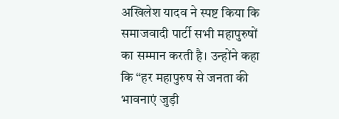अखिलेश यादव ने स्पष्ट किया कि समाजवादी पार्टी सभी महापुरुषों का सम्मान करती है। उन्होंने कहा कि “हर महापुरुष से जनता की भावनाएं जुड़ी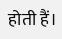होती हैं।